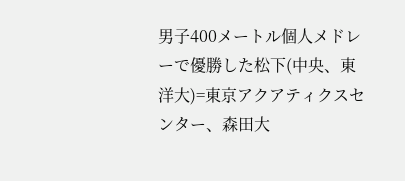男子400メートル個人メドレーで優勝した松下(中央、東洋大)=東京アクアティクスセンター、森田大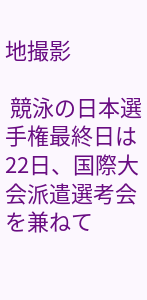地撮影

 競泳の日本選手権最終日は22日、国際大会派遣選考会を兼ねて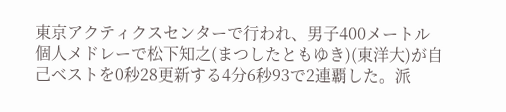東京アクティクスセンターで行われ、男子400メートル個人メドレーで松下知之(まつしたともゆき)(東洋大)が自己ベストを0秒28更新する4分6秒93で2連覇した。派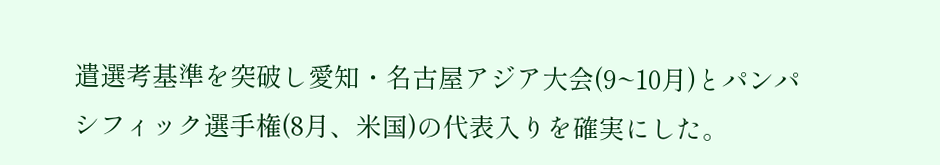遣選考基準を突破し愛知・名古屋アジア大会(9~10月)とパンパシフィック選手権(8月、米国)の代表入りを確実にした。